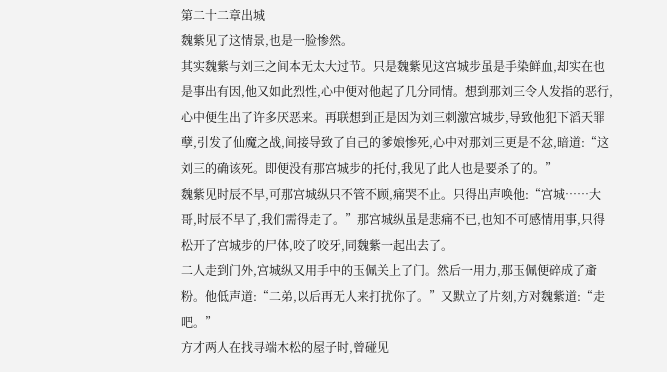第二十二章出城
魏紫见了这情景,也是一脸惨然。
其实魏紫与刘三之间本无太大过节。只是魏紫见这宫城步虽是手染鲜血,却实在也是事出有因,他又如此烈性,心中便对他起了几分同情。想到那刘三令人发指的恶行,心中便生出了许多厌恶来。再联想到正是因为刘三刺激宫城步,导致他犯下滔天罪孽,引发了仙魔之战,间接导致了自己的爹娘惨死,心中对那刘三更是不忿,暗道:“这刘三的确该死。即便没有那宫城步的托付,我见了此人也是要杀了的。”
魏紫见时辰不早,可那宫城纵只不管不顾,痛哭不止。只得出声唤他:“宫城……大哥,时辰不早了,我们需得走了。”那宫城纵虽是悲痛不已,也知不可感情用事,只得松开了宫城步的尸体,咬了咬牙,同魏紫一起出去了。
二人走到门外,宫城纵又用手中的玉佩关上了门。然后一用力,那玉佩便碎成了齑粉。他低声道:“二弟,以后再无人来打扰你了。”又默立了片刻,方对魏紫道:“走吧。”
方才两人在找寻端木松的屋子时,曾碰见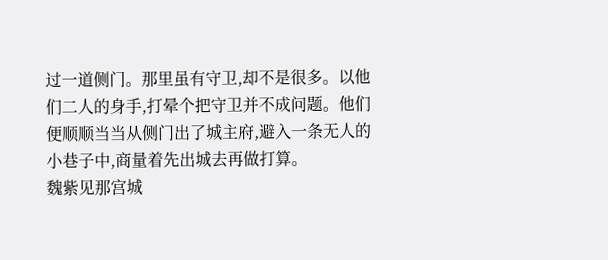过一道侧门。那里虽有守卫,却不是很多。以他们二人的身手,打晕个把守卫并不成问题。他们便顺顺当当从侧门出了城主府,避入一条无人的小巷子中,商量着先出城去再做打算。
魏紫见那宫城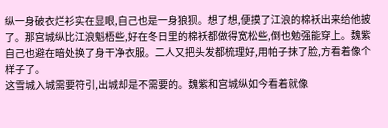纵一身破衣烂衫实在显眼,自己也是一身狼狈。想了想,便摸了江浪的棉袄出来给他披了。那宫城纵比江浪魁梧些,好在冬日里的棉袄都做得宽松些,倒也勉强能穿上。魏紫自己也避在暗处换了身干净衣服。二人又把头发都梳理好,用帕子抹了脸,方看着像个样子了。
这雪城入城需要符引,出城却是不需要的。魏紫和宫城纵如今看着就像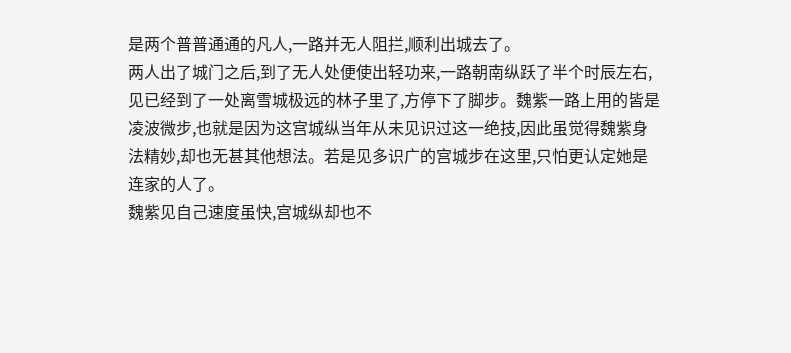是两个普普通通的凡人,一路并无人阻拦,顺利出城去了。
两人出了城门之后,到了无人处便使出轻功来,一路朝南纵跃了半个时辰左右,见已经到了一处离雪城极远的林子里了,方停下了脚步。魏紫一路上用的皆是凌波微步,也就是因为这宫城纵当年从未见识过这一绝技,因此虽觉得魏紫身法精妙,却也无甚其他想法。若是见多识广的宫城步在这里,只怕更认定她是连家的人了。
魏紫见自己速度虽快,宫城纵却也不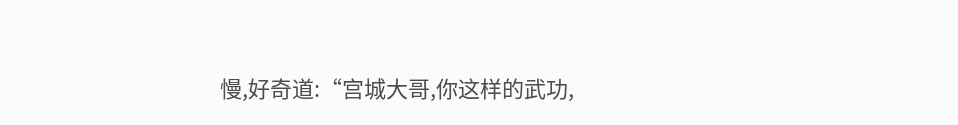慢,好奇道:“宫城大哥,你这样的武功,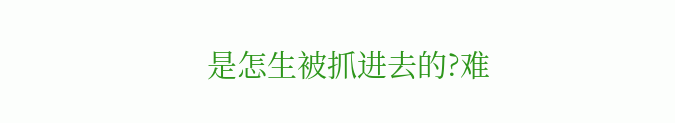是怎生被抓进去的?难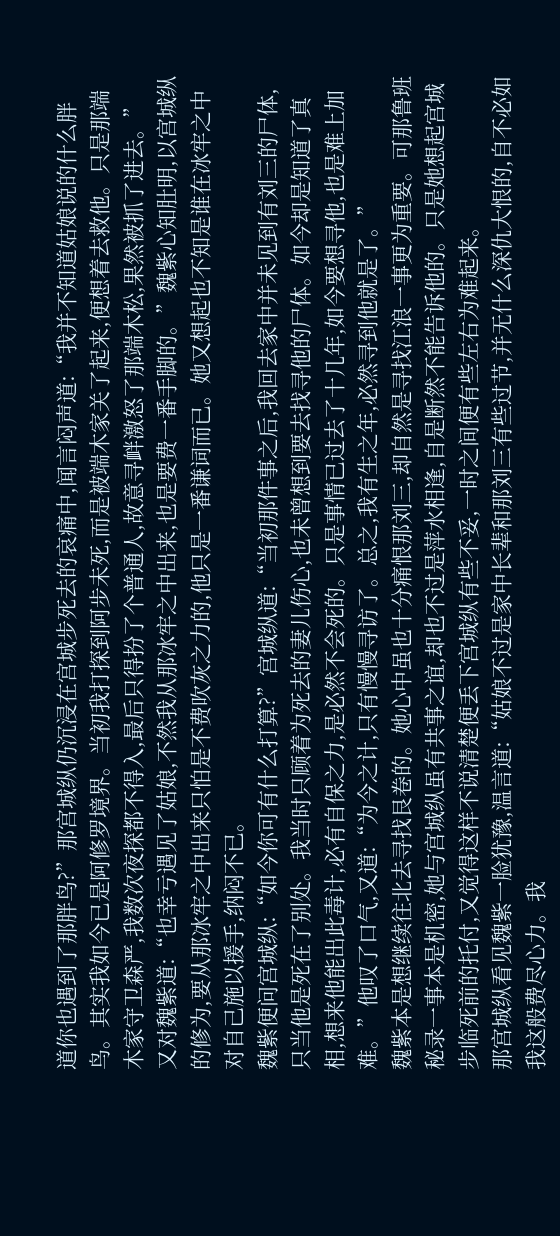道你也遇到了那胖鸟?”那宫城纵仍沉浸在宫城步死去的哀痛中,闻言闷声道:“我并不知道姑娘说的什么胖鸟。其实我如今已是阿修罗境界。当初我打探到阿步未死,而是被端木家关了起来,便想着去救他。只是那端木家守卫森严,我数次夜探都不得入,最后只得扮了个普通人,故意寻衅激怒了那端木松,果然被抓了进去。”
又对魏紫道:“也幸亏遇见了姑娘,不然我从那冰牢之中出来,也是要费一番手脚的。”魏紫心知肚明,以宫城纵的修为,要从那冰牢之中出来只怕是不费吹灰之力的,他只是一番谦词而已。她又想起也不知是谁在冰牢之中对自己施以援手,纳闷不已。
魏紫便问宫城纵:“如今你可有什么打算?”宫城纵道:“当初那件事之后,我回去家中并未见到有刘三的尸体,只当他是死在了别处。我当时只顾着为死去的妻儿伤心,也未曾想到要去找寻他的尸体。如今却是知道了真相,想来他能出此毒计,必有自保之力,是必然不会死的。只是事情已过去了十几年,如今要想寻他,也是难上加难。”他叹了口气,又道:“为今之计,只有慢慢寻访了。总之,我有生之年,必然寻到他就是了。”
魏紫本是想继续往北去寻找艮卷的。她心中虽也十分痛恨那刘三,却自然是寻找江浪一事更为重要。可那鲁班秘录一事本是机密,她与宫城纵虽有共事之谊,却也不过是萍水相逢,自是断然不能告诉他的。只是她想起宫城步临死前的托付,又觉得这样不说清楚便丢下宫城纵有些不妥,一时之间便有些左右为难起来。
那宫城纵看见魏紫一脸犹豫,温言道:“姑娘不过是家中长辈和那刘三有些过节,并无什么深仇大恨的,自不必如我这般费尽心力。我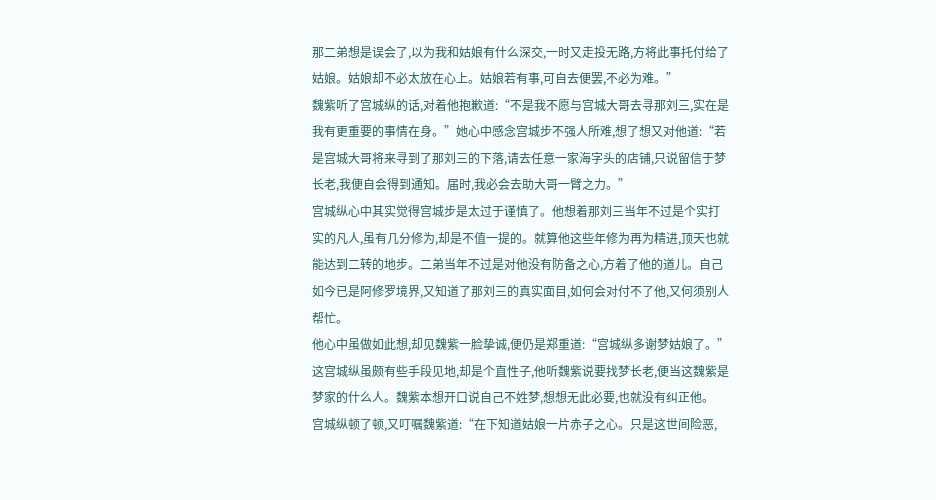那二弟想是误会了,以为我和姑娘有什么深交,一时又走投无路,方将此事托付给了姑娘。姑娘却不必太放在心上。姑娘若有事,可自去便罢,不必为难。”
魏紫听了宫城纵的话,对着他抱歉道:“不是我不愿与宫城大哥去寻那刘三,实在是我有更重要的事情在身。”她心中感念宫城步不强人所难,想了想又对他道:“若是宫城大哥将来寻到了那刘三的下落,请去任意一家海字头的店铺,只说留信于梦长老,我便自会得到通知。届时,我必会去助大哥一臂之力。”
宫城纵心中其实觉得宫城步是太过于谨慎了。他想着那刘三当年不过是个实打实的凡人,虽有几分修为,却是不值一提的。就算他这些年修为再为精进,顶天也就能达到二转的地步。二弟当年不过是对他没有防备之心,方着了他的道儿。自己如今已是阿修罗境界,又知道了那刘三的真实面目,如何会对付不了他,又何须别人帮忙。
他心中虽做如此想,却见魏紫一脸挚诚,便仍是郑重道:“宫城纵多谢梦姑娘了。”这宫城纵虽颇有些手段见地,却是个直性子,他听魏紫说要找梦长老,便当这魏紫是梦家的什么人。魏紫本想开口说自己不姓梦,想想无此必要,也就没有纠正他。
宫城纵顿了顿,又叮嘱魏紫道:“在下知道姑娘一片赤子之心。只是这世间险恶,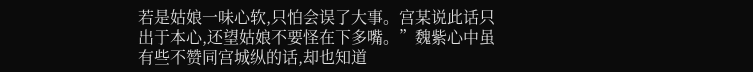若是姑娘一味心软,只怕会误了大事。宫某说此话只出于本心,还望姑娘不要怪在下多嘴。”魏紫心中虽有些不赞同宫城纵的话,却也知道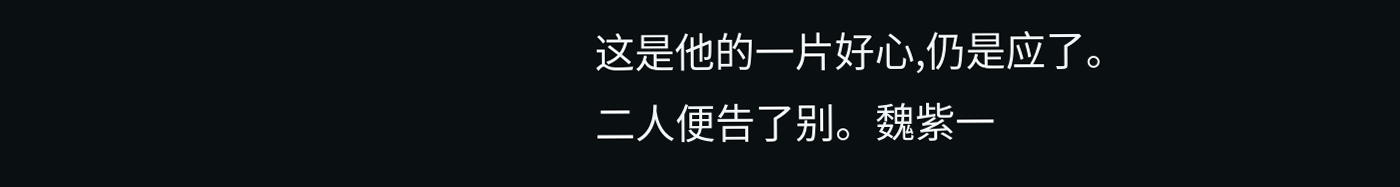这是他的一片好心,仍是应了。
二人便告了别。魏紫一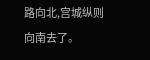路向北,宫城纵则向南去了。